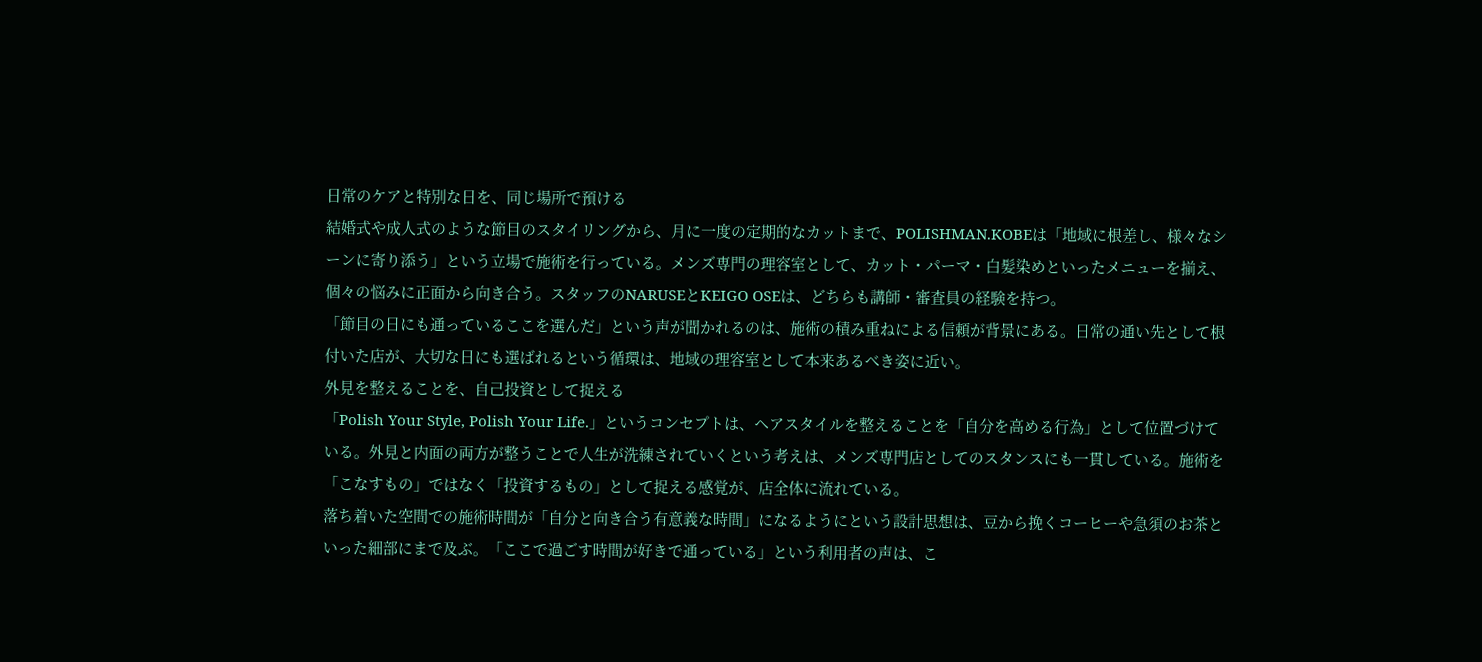日常のケアと特別な日を、同じ場所で預ける
結婚式や成人式のような節目のスタイリングから、月に一度の定期的なカットまで、POLISHMAN.KOBEは「地域に根差し、様々なシーンに寄り添う」という立場で施術を行っている。メンズ専門の理容室として、カット・パーマ・白髪染めといったメニューを揃え、個々の悩みに正面から向き合う。スタッフのNARUSEとKEIGO OSEは、どちらも講師・審査員の経験を持つ。
「節目の日にも通っているここを選んだ」という声が聞かれるのは、施術の積み重ねによる信頼が背景にある。日常の通い先として根付いた店が、大切な日にも選ばれるという循環は、地域の理容室として本来あるべき姿に近い。
外見を整えることを、自己投資として捉える
「Polish Your Style, Polish Your Life.」というコンセプトは、ヘアスタイルを整えることを「自分を高める行為」として位置づけている。外見と内面の両方が整うことで人生が洗練されていくという考えは、メンズ専門店としてのスタンスにも一貫している。施術を「こなすもの」ではなく「投資するもの」として捉える感覚が、店全体に流れている。
落ち着いた空間での施術時間が「自分と向き合う有意義な時間」になるようにという設計思想は、豆から挽くコーヒーや急須のお茶といった細部にまで及ぶ。「ここで過ごす時間が好きで通っている」という利用者の声は、こ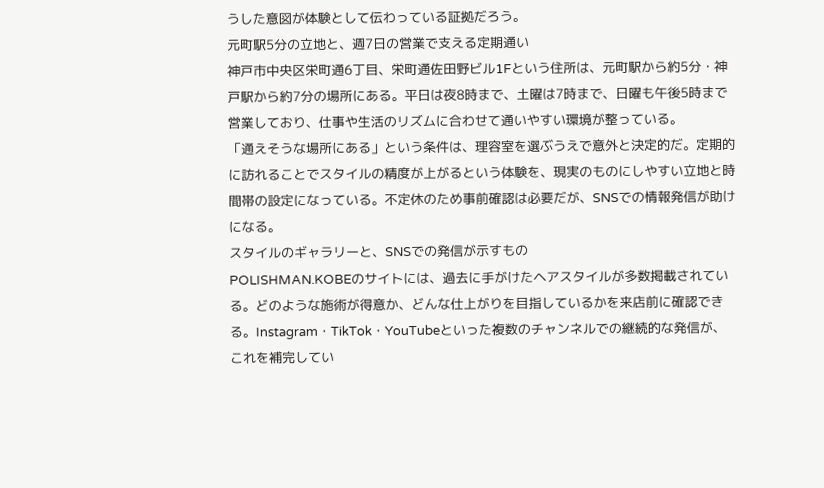うした意図が体験として伝わっている証拠だろう。
元町駅5分の立地と、週7日の営業で支える定期通い
神戸市中央区栄町通6丁目、栄町通佐田野ビル1Fという住所は、元町駅から約5分・神戸駅から約7分の場所にある。平日は夜8時まで、土曜は7時まで、日曜も午後5時まで営業しており、仕事や生活のリズムに合わせて通いやすい環境が整っている。
「通えそうな場所にある」という条件は、理容室を選ぶうえで意外と決定的だ。定期的に訪れることでスタイルの精度が上がるという体験を、現実のものにしやすい立地と時間帯の設定になっている。不定休のため事前確認は必要だが、SNSでの情報発信が助けになる。
スタイルのギャラリーと、SNSでの発信が示すもの
POLISHMAN.KOBEのサイトには、過去に手がけたヘアスタイルが多数掲載されている。どのような施術が得意か、どんな仕上がりを目指しているかを来店前に確認できる。Instagram・TikTok・YouTubeといった複数のチャンネルでの継続的な発信が、これを補完してい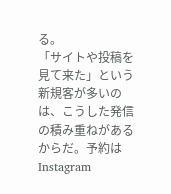る。
「サイトや投稿を見て来た」という新規客が多いのは、こうした発信の積み重ねがあるからだ。予約はInstagram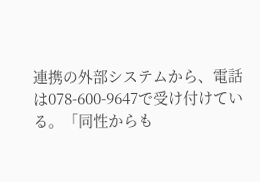連携の外部システムから、電話は078-600-9647で受け付けている。「同性からも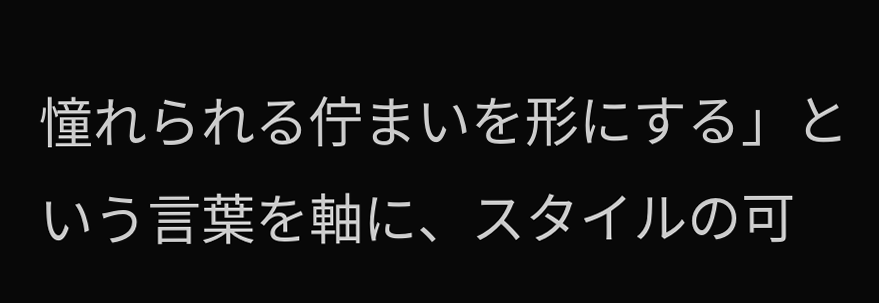憧れられる佇まいを形にする」という言葉を軸に、スタイルの可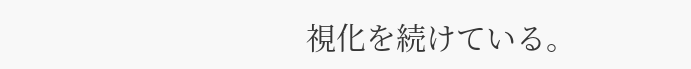視化を続けている。